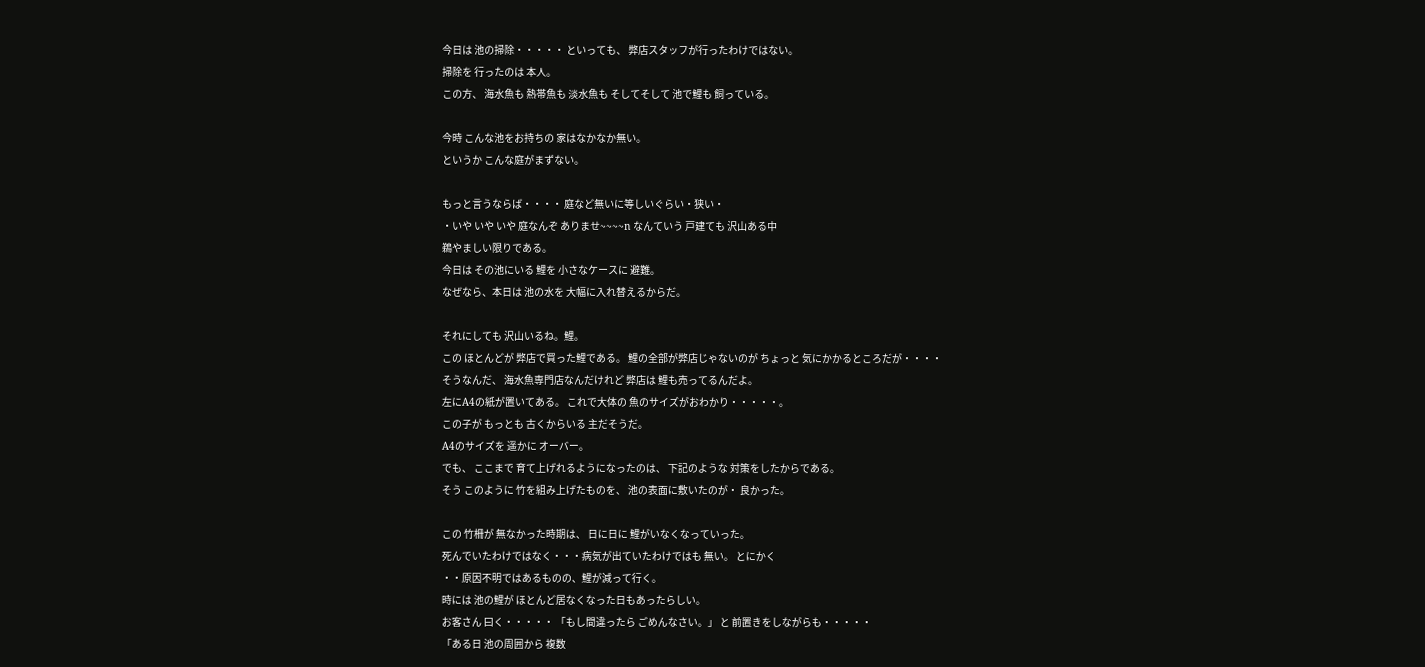今日は 池の掃除・・・・・ といっても、 弊店スタッフが行ったわけではない。
掃除を 行ったのは 本人。
この方、 海水魚も 熱帯魚も 淡水魚も そしてそして 池で鯉も 飼っている。

今時 こんな池をお持ちの 家はなかなか無い。
というか こんな庭がまずない。

もっと言うならば・・・・ 庭など無いに等しいぐらい・狭い・
・いや いや いや 庭なんぞ ありませ~~~~n なんていう 戸建ても 沢山ある中
鵜やましい限りである。
今日は その池にいる 鯉を 小さなケースに 避難。
なぜなら、本日は 池の水を 大幅に入れ替えるからだ。

それにしても 沢山いるね。鯉。
この ほとんどが 弊店で買った鯉である。 鯉の全部が弊店じゃないのが ちょっと 気にかかるところだが・・・・
そうなんだ、 海水魚専門店なんだけれど 弊店は 鯉も売ってるんだよ。
左にA4の紙が置いてある。 これで大体の 魚のサイズがおわかり・・・・・。
この子が もっとも 古くからいる 主だそうだ。
A4のサイズを 遥かに オーバー。
でも、 ここまで 育て上げれるようになったのは、 下記のような 対策をしたからである。
そう このように 竹を組み上げたものを、 池の表面に敷いたのが・ 良かった。

この 竹柵が 無なかった時期は、 日に日に 鯉がいなくなっていった。
死んでいたわけではなく・・・病気が出ていたわけではも 無い。 とにかく
・・原因不明ではあるものの、鯉が減って行く。
時には 池の鯉が ほとんど居なくなった日もあったらしい。
お客さん 曰く・・・・・ 「もし間違ったら ごめんなさい。」 と 前置きをしながらも・・・・・
「ある日 池の周囲から 複数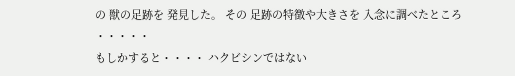の 獣の足跡を 発見した。 その 足跡の特徴や大きさを 入念に調べたところ ・・・・・
もしかすると・・・・ ハクビシンではない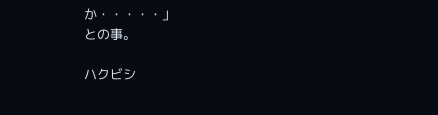か・・・・・」
との事。

ハクビシ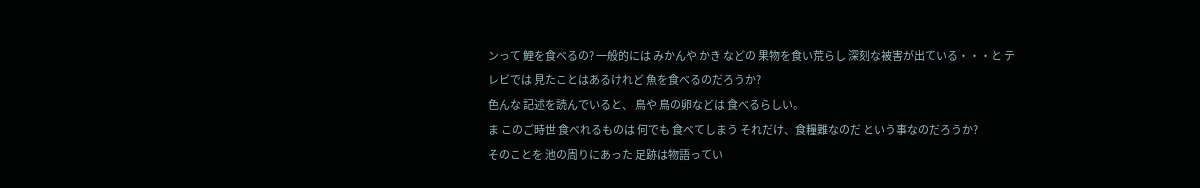ンって 鯉を食べるの? 一般的には みかんや かき などの 果物を食い荒らし 深刻な被害が出ている・・・と テレビでは 見たことはあるけれど 魚を食べるのだろうか?
色んな 記述を読んでいると、 鳥や 鳥の卵などは 食べるらしい。
ま このご時世 食べれるものは 何でも 食べてしまう それだけ、食糧難なのだ という事なのだろうか?
そのことを 池の周りにあった 足跡は物語ってい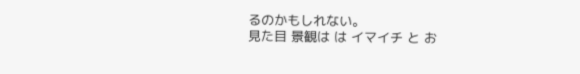るのかもしれない。
見た目 景観は は イマイチ と お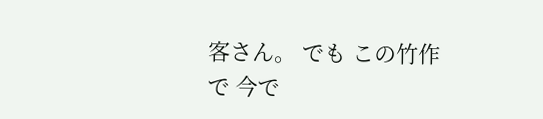客さん。 でも この竹作で 今で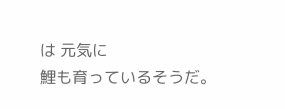は 元気に
鯉も育っているそうだ。